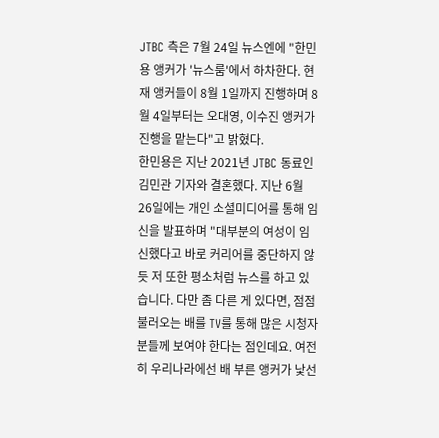JTBC 측은 7월 24일 뉴스엔에 "한민용 앵커가 '뉴스룸'에서 하차한다. 현재 앵커들이 8월 1일까지 진행하며 8월 4일부터는 오대영, 이수진 앵커가 진행을 맡는다"고 밝혔다.
한민용은 지난 2021년 JTBC 동료인 김민관 기자와 결혼했다. 지난 6월 26일에는 개인 소셜미디어를 통해 임신을 발표하며 "대부분의 여성이 임신했다고 바로 커리어를 중단하지 않듯 저 또한 평소처럼 뉴스를 하고 있습니다. 다만 좀 다른 게 있다면, 점점 불러오는 배를 TV를 통해 많은 시청자분들께 보여야 한다는 점인데요. 여전히 우리나라에선 배 부른 앵커가 낯선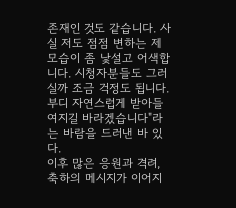존재인 것도 같습니다. 사실 저도 점점 변하는 제 모습이 좀 낯설고 어색합니다. 시청자분들도 그러실까 조금 걱정도 됩니다. 부디 자연스럽게 받아들여지길 바라겠습니다"라는 바람을 드러낸 바 있다.
이후 많은 응원과 격려, 축하의 메시지가 이어지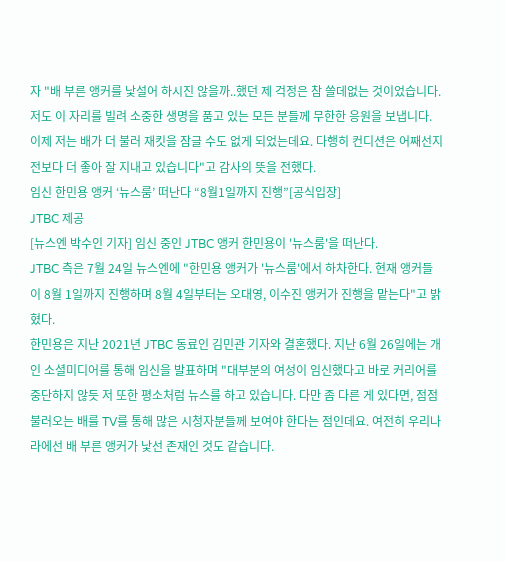자 "배 부른 앵커를 낯설어 하시진 않을까..했던 제 걱정은 참 쓸데없는 것이었습니다. 저도 이 자리를 빌려 소중한 생명을 품고 있는 모든 분들께 무한한 응원을 보냅니다. 이제 저는 배가 더 불러 재킷을 잠글 수도 없게 되었는데요. 다행히 컨디션은 어째선지 전보다 더 좋아 잘 지내고 있습니다"고 감사의 뜻을 전했다.
임신 한민용 앵커 ‘뉴스룸’ 떠난다 “8월1일까지 진행”[공식입장]
JTBC 제공
[뉴스엔 박수인 기자] 임신 중인 JTBC 앵커 한민용이 '뉴스룸'을 떠난다.
JTBC 측은 7월 24일 뉴스엔에 "한민용 앵커가 '뉴스룸'에서 하차한다. 현재 앵커들이 8월 1일까지 진행하며 8월 4일부터는 오대영, 이수진 앵커가 진행을 맡는다"고 밝혔다.
한민용은 지난 2021년 JTBC 동료인 김민관 기자와 결혼했다. 지난 6월 26일에는 개인 소셜미디어를 통해 임신을 발표하며 "대부분의 여성이 임신했다고 바로 커리어를 중단하지 않듯 저 또한 평소처럼 뉴스를 하고 있습니다. 다만 좀 다른 게 있다면, 점점 불러오는 배를 TV를 통해 많은 시청자분들께 보여야 한다는 점인데요. 여전히 우리나라에선 배 부른 앵커가 낯선 존재인 것도 같습니다.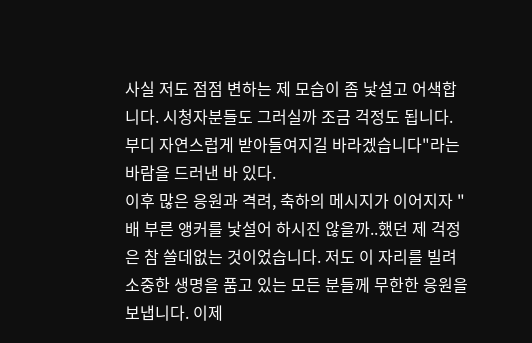사실 저도 점점 변하는 제 모습이 좀 낯설고 어색합니다. 시청자분들도 그러실까 조금 걱정도 됩니다. 부디 자연스럽게 받아들여지길 바라겠습니다"라는 바람을 드러낸 바 있다.
이후 많은 응원과 격려, 축하의 메시지가 이어지자 "배 부른 앵커를 낯설어 하시진 않을까..했던 제 걱정은 참 쓸데없는 것이었습니다. 저도 이 자리를 빌려 소중한 생명을 품고 있는 모든 분들께 무한한 응원을 보냅니다. 이제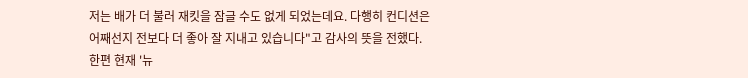저는 배가 더 불러 재킷을 잠글 수도 없게 되었는데요. 다행히 컨디션은 어째선지 전보다 더 좋아 잘 지내고 있습니다"고 감사의 뜻을 전했다.
한편 현재 '뉴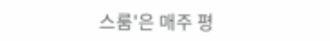스룸'은 매주 평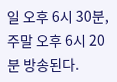일 오후 6시 30분, 주말 오후 6시 20분 방송된다.